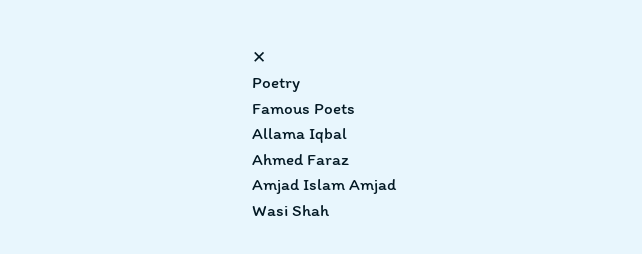✕
Poetry
Famous Poets
Allama Iqbal
Ahmed Faraz
Amjad Islam Amjad
Wasi Shah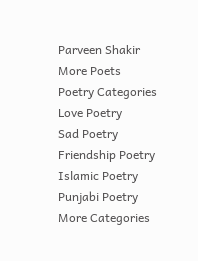Parveen Shakir
More Poets
Poetry Categories
Love Poetry
Sad Poetry
Friendship Poetry
Islamic Poetry
Punjabi Poetry
More Categories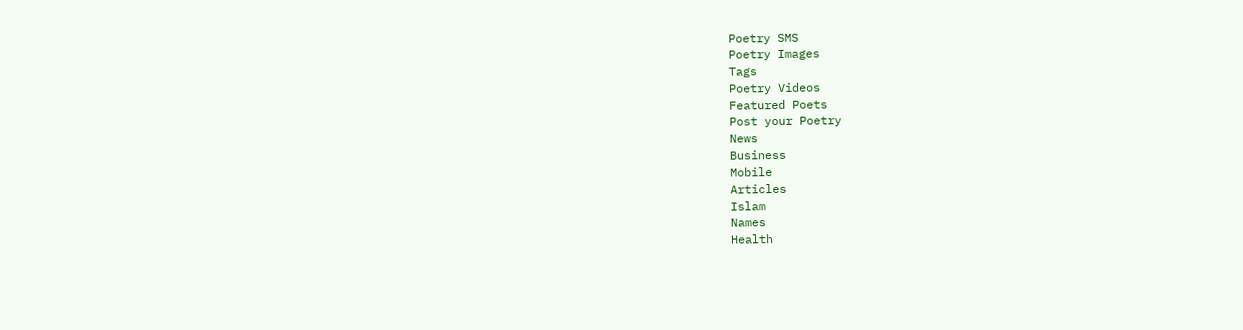Poetry SMS
Poetry Images
Tags
Poetry Videos
Featured Poets
Post your Poetry
News
Business
Mobile
Articles
Islam
Names
Health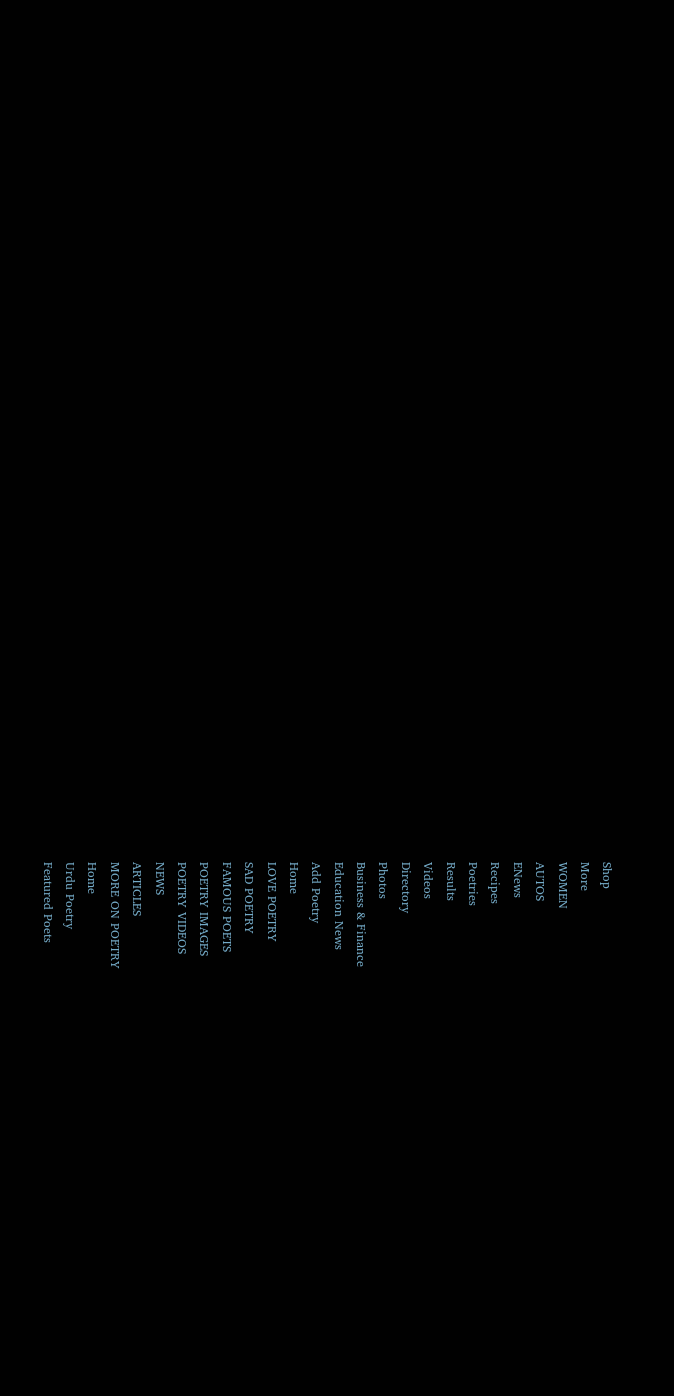Shop
More
WOMEN
AUTOS
ENews
Recipes
Poetries
Results
Videos
Directory
Photos
Business & Finance
Education News
Add Poetry
Home
LOVE POETRY
SAD POETRY
FAMOUS POETS
POETRY IMAGES
POETRY VIDEOS
NEWS
ARTICLES
MORE ON POETRY
Home
Urdu Poetry
Featured Poets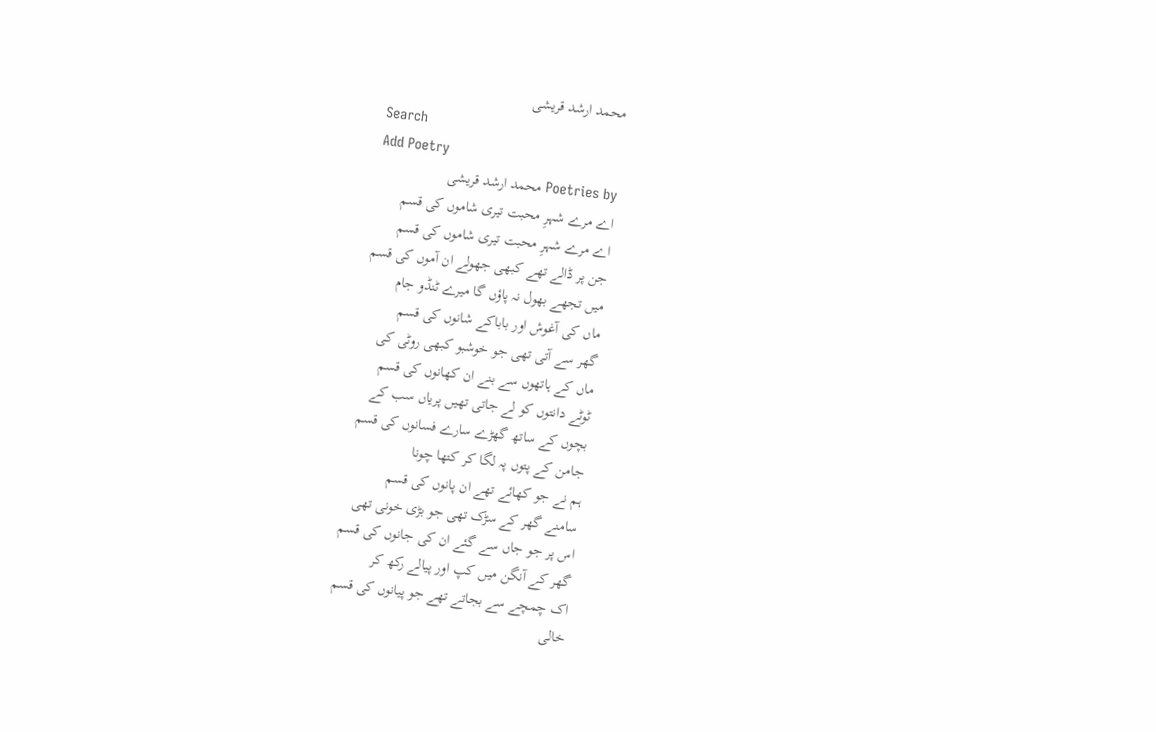محمد ارشد قریشی
Search
Add Poetry
Poetries by محمد ارشد قریشی
اے مرے شہرِ محبت تیری شاموں کی قسم
اے مرے شہرِ محبت تیری شاموں کی قسم
جن پر ڈالے تھے کبھی جھولے ان آموں کی قسم
میں تجھے بھول نہ پاؤں گا میرے ٹنڈو جام
ماں کی آغوش اور باباکے شانوں کی قسم
گھر سے آتی تھی جو خوشبو کبھی روٹی کی
ماں کے ہاتھوں سے بنے ان کھانوں کی قسم
ٹوٹے دانتوں کو لے جاتی تھیں پریاں سب کے
بچوں کے ساتھ گھڑے سارے فسانوں کی قسم
جامن کے پتوں پہ لگا کر کتھا چونا
ہم نے جو کھائے تھے ان پانوں کی قسم
سامنے گھر کے سڑک تھی جو بڑی خونی تھی
اس پر جو جاں سے گئے ان کی جانوں کی قسم
گھر کے آنگن میں کپ اور پیالے رکھ کر
اک چمچے سے بجاتے تھے جو پیانوں کی قسم
خالی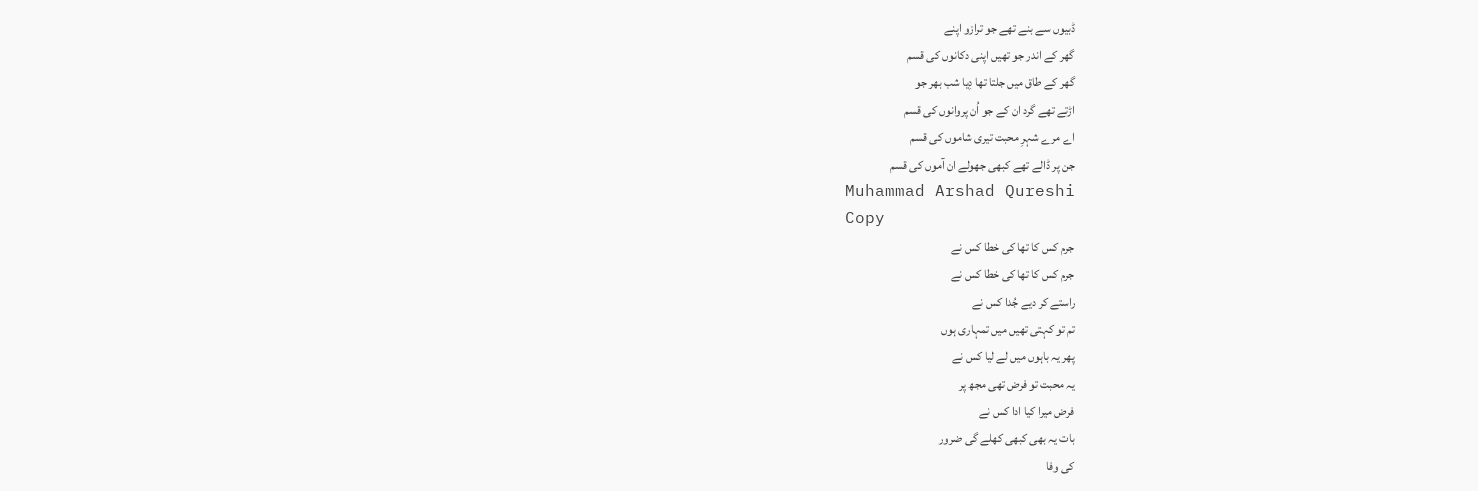ڈبیوں سے بنے تھے جو ترازو اپنے
گھر کے اندر جو تھیں اپنی دکانوں کی قسم
گھر کے طاق میں جلتا تھا دِیا شب بھر جو
اڑتے تھے گرد ان کے جو اُن پروانوں کی قسم
اے مرے شہرِ محبت تیری شاموں کی قسم
جن پر ڈالے تھے کبھی جھولے ان آموں کی قسم
Muhammad Arshad Qureshi
Copy
جرم کس کا تھا کی خطا کس نے
جرم کس کا تھا کی خطا کس نے
راستے کر دیے جُدا کس نے
تم تو کہتی تھیں میں تمہاری ہوں
پھر یہ باہوں میں لے لیا کس نے
یہ محبت تو فرض تھی مجھ پر
فرض میرا کیا ادا کس نے
بات یہ بھی کبھی کھلے گی ضرور
کی وفا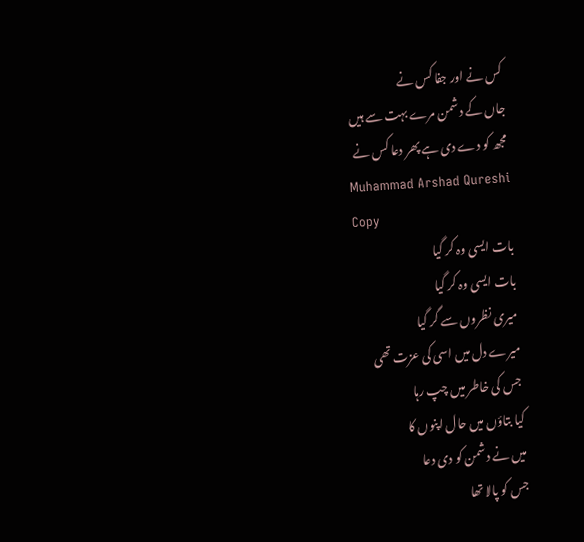کس نے اور جفا کس نے
جاں کے دشمن مرے بہت سے ہیں
مجھ کو دے دی ہے پھر دعا کس نے
Muhammad Arshad Qureshi
Copy
بات ایسی وہ کر گیا
بات ایسی وہ کر گیا
میری نظروں سے گر گیا
میرے دل میں اسی کی عزت تھی
جس کی خاطر میں چپ رہا
کیا بتاؤں میں حال اپنوں کا
میں نے دشمن کو دی دعا
جس کو پالا تھا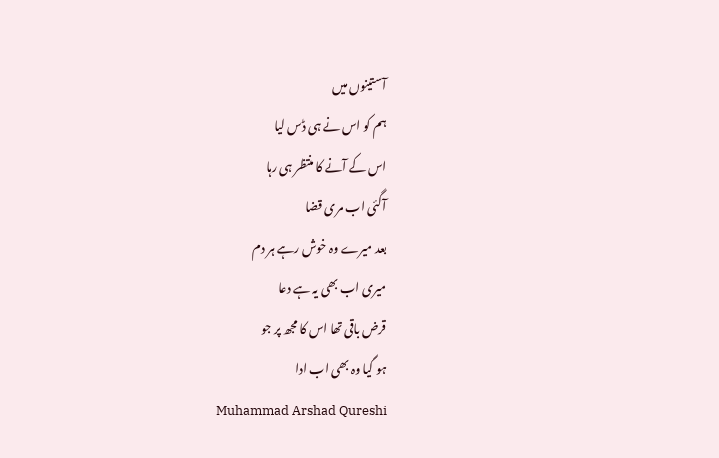آستینوں میں
ہم کو اس نے ہی ڈس لیا
اس کے آنے کا منتظر ہی رہا
آگئی اب مری قضا
بعد میرے وہ خوش رہے ہر دم
میری اب بھی یہ ہے دعا
قرض باقی تھا اس کا مجھ پر جو
ہو گیا وہ بھی اب ادا
Muhammad Arshad Qureshi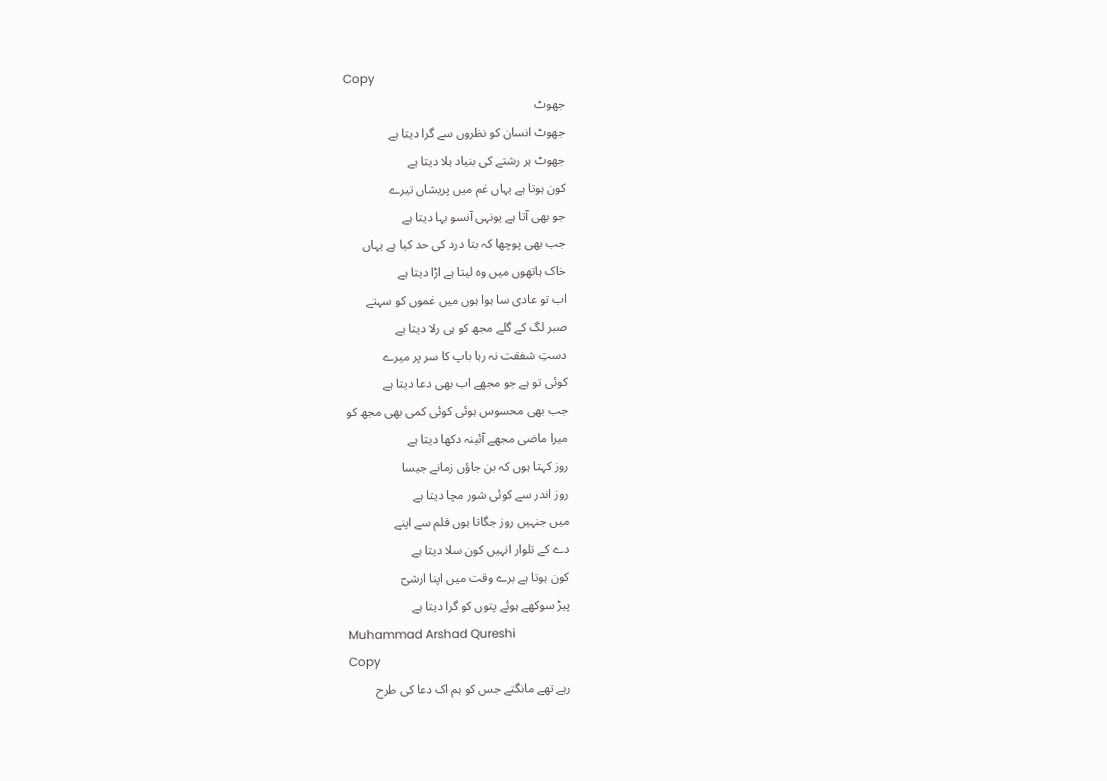Copy
جھوٹ
جھوٹ انسان کو نظروں سے گرا دیتا ہے
جھوٹ ہر رشتے کی بنیاد ہلا دیتا ہے
کون ہوتا ہے یہاں غم میں پریشاں تیرے
جو بھی آتا ہے یونہی آنسو بہا دیتا ہے
جب بھی پوچھا کہ بتا درد کی حد کیا ہے یہاں
خاک ہاتھوں میں وہ لیتا ہے اڑا دیتا ہے
اب تو عادی سا ہوا ہوں میں غموں کو سہتے
صبر لگ کے گلے مجھ کو ہی رلا دیتا ہے
دستِ شفقت نہ رہا باپ کا سر پر میرے
کوئی تو ہے جو مجھے اب بھی دعا دیتا ہے
جب بھی محسوس ہوئی کوئی کمی بھی مجھ کو
میرا ماضی مجھے آئینہ دکھا دیتا ہے
روز کہتا ہوں کہ بن جاؤں زمانے جیسا
روز اندر سے کوئی شور مچا دیتا ہے
میں جنہیں روز جگاتا ہوں قلم سے اپنے
دے کے تلوار انہیں کون سلا دیتا ہے
کون ہوتا ہے برے وقت میں اپنا ارشیؔ
پیڑ سوکھے ہوئے پتوں کو گرا دیتا ہے
Muhammad Arshad Qureshi
Copy
رہے تھے مانگتے جس کو ہم اک دعا کی طرح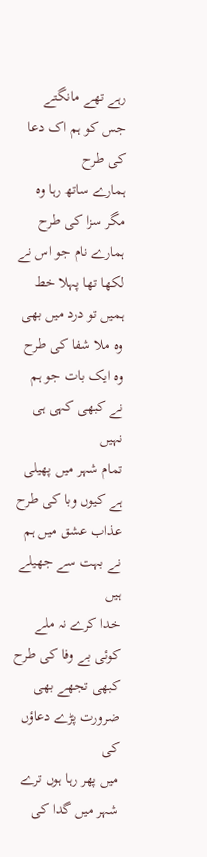رہے تھے مانگتے جس کو ہم اک دعا کی طرح
ہمارے ساتھ رہا وہ مگر سزا کی طرح
ہمارے نام جو اس نے لکھا تھا پہلا خط
ہمیں تو درد میں بھی وہ ملا شفا کی طرح
وہ ایک بات جو ہم نے کبھی کہی ہی نہیں
تمام شہر میں پھیلی ہے کیوں وبا کی طرح
عذاب عشق میں ہم نے بہت سے جھیلے ہیں
خدا کرے نہ ملے کوئی بے وفا کی طرح
کبھی تجھے بھی ضرورت پڑے دعاؤں کی
میں پھر رہا ہوں ترے شہر میں گدا کی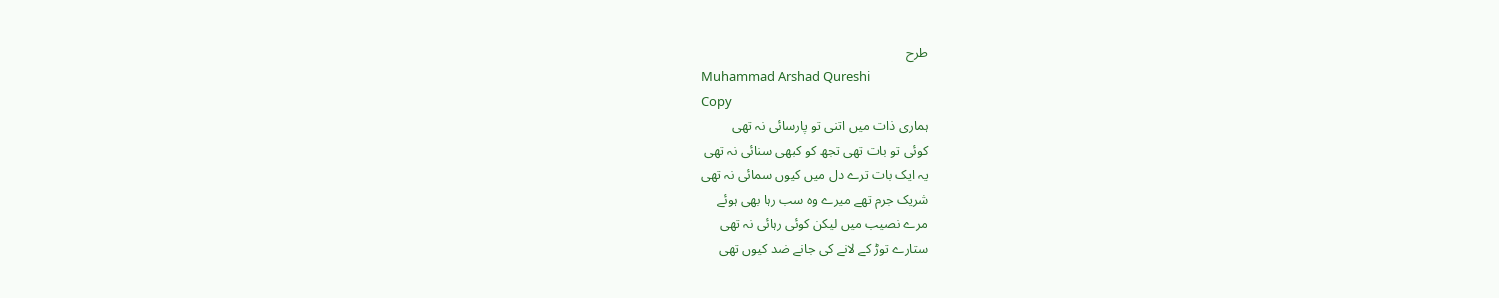طرح
Muhammad Arshad Qureshi
Copy
ہماری ذات میں اتنی تو پارسائی نہ تھی
کوئی تو بات تھی تجھ کو کبھی سنائی نہ تھی
یہ ایک بات ترے دل میں کیوں سمائی نہ تھی
شریک جرم تھے میرے وہ سب رہا بھی ہوئے
مرے نصیب میں لیکن کوئی رہائی نہ تھی
ستارے توڑ کے لانے کی جانے ضد کیوں تھی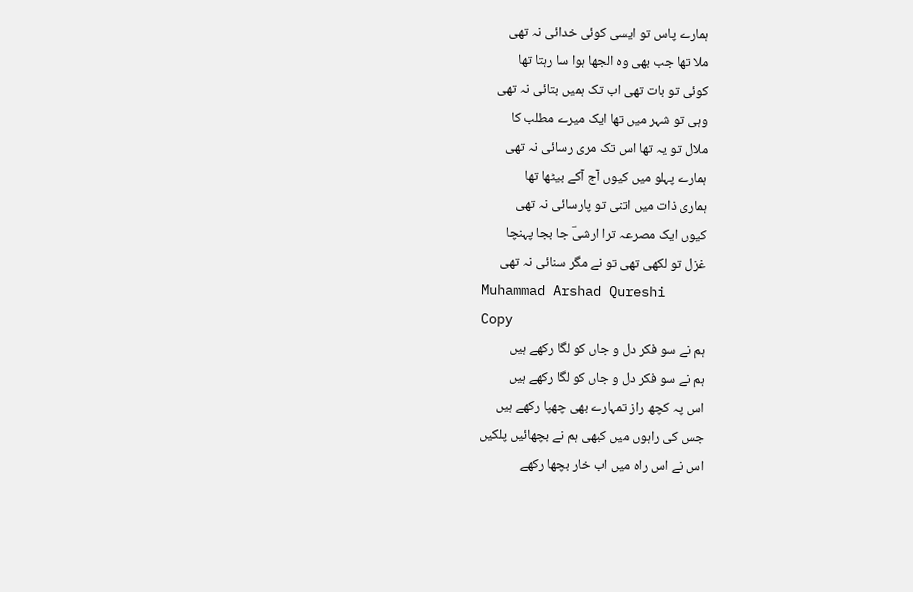ہمارے پاس تو ایسی کوئی خدائی نہ تھی
ملا تھا جب بھی وہ الجھا ہوا سا رہتا تھا
کوئی تو بات تھی اب تک ہمیں بتائی نہ تھی
وہی تو شہر میں تھا ایک میرے مطلب کا
ملال تو یہ تھا اس تک مری رسائی نہ تھی
ہمارے پہلو میں کیوں آج آکے بیٹھا تھا
ہماری ذات میں اتنی تو پارسائی نہ تھی
کیوں ایک مصرعہ ترا ارشیؔ جا بجا پہنچا
غزل تو لکھی تھی تو نے مگر سنائی نہ تھی
Muhammad Arshad Qureshi
Copy
ہم نے سو فکر دل و جاں کو لگا رکھے ہیں
ہم نے سو فکر دل و جاں کو لگا رکھے ہیں
اس پہ کچھ راز تمہارے بھی چھپا رکھے ہیں
جس کی راہوں میں کبھی ہم نے بچھائیں پلکیں
اس نے اس راہ میں اب خار بچھا رکھے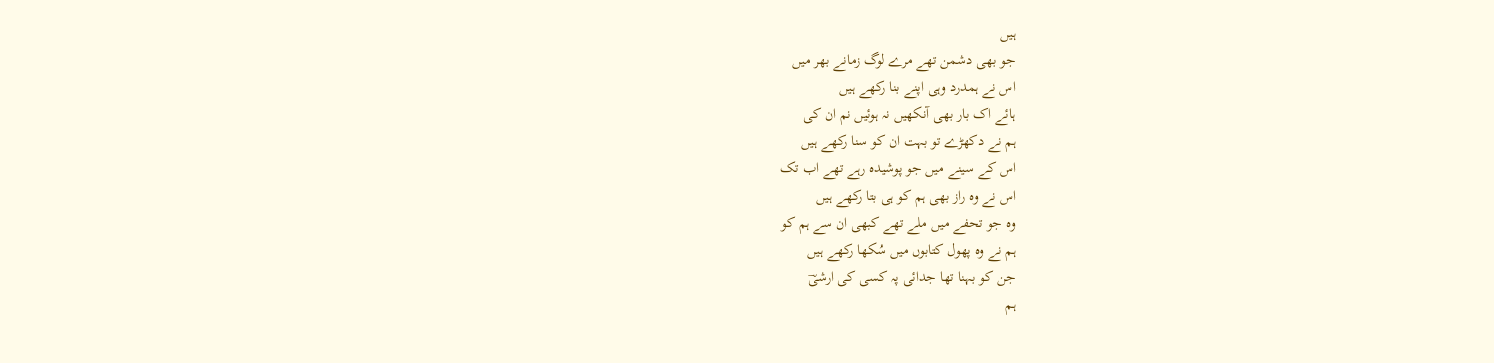ہیں
جو بھی دشمن تھے مرے لوگ زمانے بھر میں
اس نے ہمدرد وہی اپنے بنا رکھے ہیں
ہائے اک بار بھی آنکھیں نہ ہوئیں نم ان کی
ہم نے دکھڑے تو بہت ان کو سنا رکھے ہیں
اس کے سینے میں جو پوشیدہ رہے تھے اب تک
اس نے وہ راز بھی ہم کو ہی بتا رکھے ہیں
وہ جو تحفے میں ملے تھے کبھی ان سے ہم کو
ہم نے وہ پھول کتابوں میں سُکھا رکھے ہیں
جن کو بہنا تھا جدائی پہ کسی کی ارشیؔ
ہم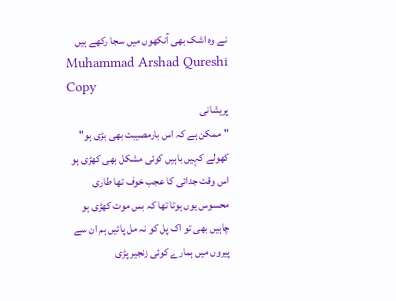نے وہ اشک بھی آنکھوں میں سجا رکھے ہیں
Muhammad Arshad Qureshi
Copy
پریشانی
"ممکن ہے کہ اس بارمصیبت بھی بڑی ہو"
کھولے کہیں باہیں کوئی مشکل بھی کھڑی ہو
اس وقت جدائی کا عجب خوف تھا طاری
محسوس یوں ہوتا تھا کہ بس موت کھڑی ہو
چاہیں بھی تو اک پل کو نہ مل پائیں ہم ان سے
پیروں میں ہمارے کوئی زنجیر پڑی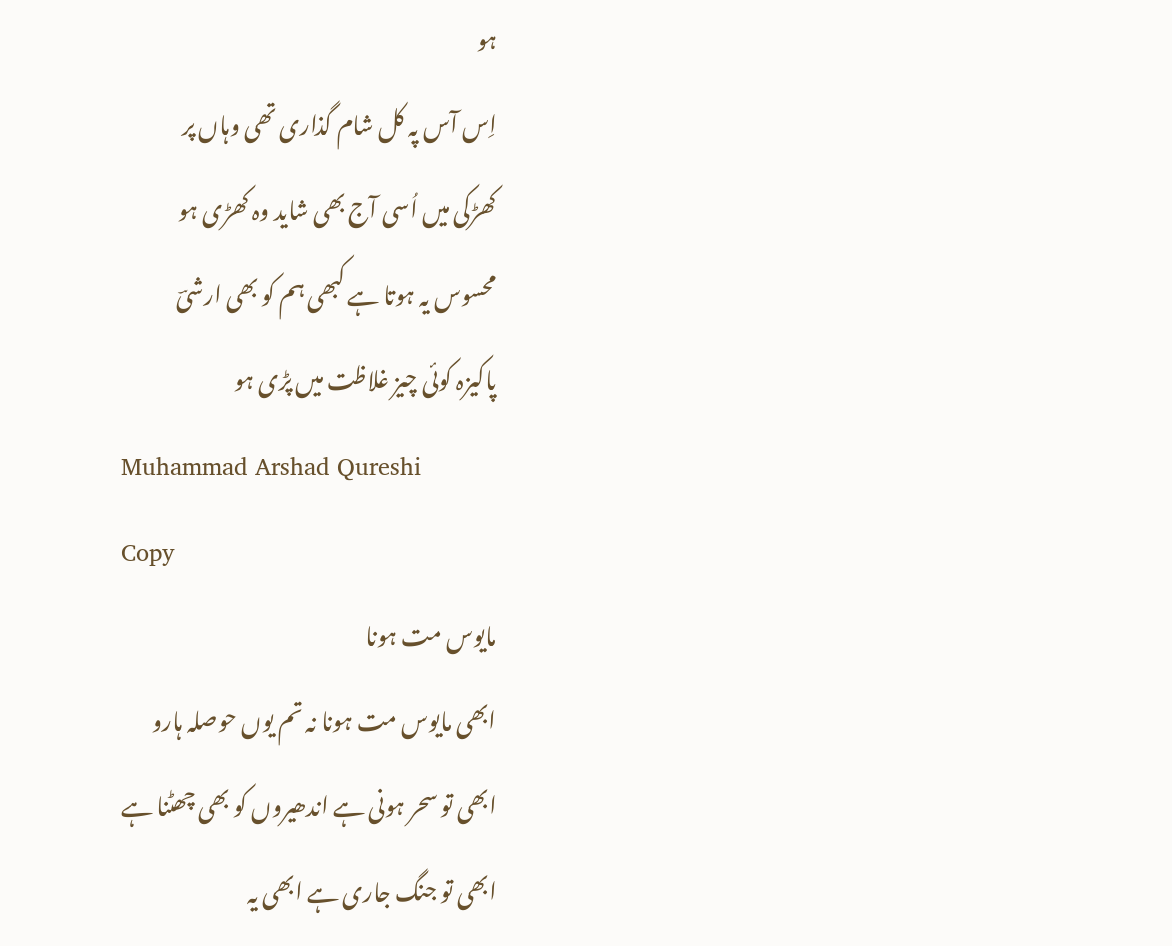ہو
اِس آس پہ کل شام گذاری تھی وہاں پر
کھڑکی میں اُسی آج بھی شاید وہ کھڑی ہو
محسوس یہ ہوتا ہے کبھی ہم کو بھی ارشیؔ
پاکیزہ کوئی چیز غلاظت میں پڑی ہو
Muhammad Arshad Qureshi
Copy
مایوس مت ہونا
ابھی مایوس مت ہونا نہ تم یوں حوصلہ ہارو
ابھی تو سحر ہونی ہے اندھیروں کو بھی چھٹنا ہے
ابھی تو جنگ جاری ہے ابھی یہ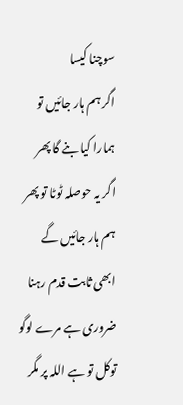سوچنا کیسا
اگر ہم ہار جائیں تو ہمارا کیا بنے گا پھر
اگر یہ حوصلہ ٹوٹا تو پھر ہم ہار جائیں گے
ابھی ثابت قدم رہنا ضروری ہے مرے لوگو
توکل تو ہے اللہ پر مگر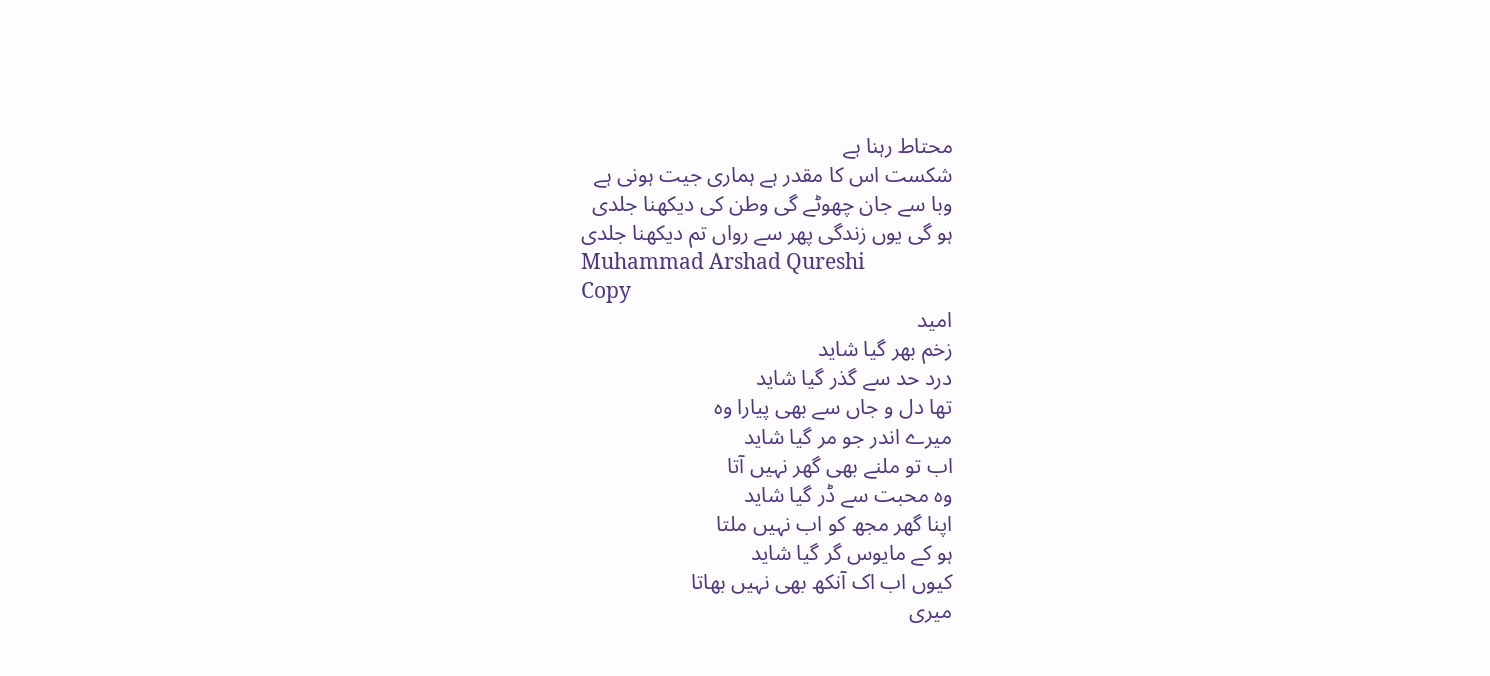محتاط رہنا ہے
شکست اس کا مقدر ہے ہماری جیت ہونی ہے
وبا سے جان چھوٹے گی وطن کی دیکھنا جلدی
ہو گی یوں زندگی پھر سے رواں تم دیکھنا جلدی
Muhammad Arshad Qureshi
Copy
امید
زخم بھر گیا شاید
درد حد سے گذر گیا شاید
تھا دل و جاں سے بھی پیارا وہ
میرے اندر جو مر گیا شاید
اب تو ملنے بھی گھر نہیں آتا
وہ محبت سے ڈر گیا شاید
اپنا گھر مجھ کو اب نہیں ملتا
ہو کے مایوس گر گیا شاید
کیوں اب اک آنکھ بھی نہیں بھاتا
میری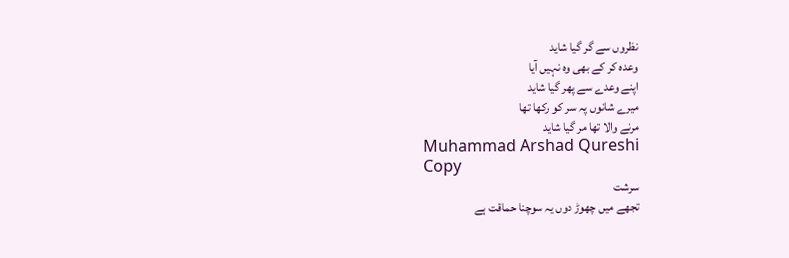نظروں سے گر گیا شاید
وعدہ کر کے بھی وہ نہیں آیا
اپنے وعدے سے پھر گیا شاید
میرے شانوں پہ سر کو رکھا تھا
مرنے والا تھا مر گیا شاید
Muhammad Arshad Qureshi
Copy
سرشت
تجھے میں چھوڑ دوں یہ سوچنا حماقت ہے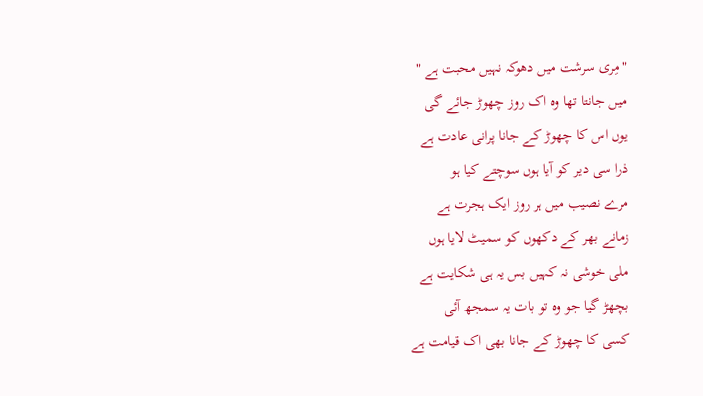"مِری سرشت میں دھوکہ نہیں محبت ہے "
میں جانتا تھا وہ اک روز چھوڑ جائے گی
یوں اس کا چھوڑ کے جانا پرانی عادت ہے
ذرا سی دیر کو آیا ہوں سوچتے کیا ہو
مرے نصیب میں ہر روز ایک ہجرت ہے
زمانے بھر کے دکھوں کو سمیٹ لایا ہوں
ملی خوشی نہ کہیں بس یہ ہی شکایت ہے
بچھڑ گیا جو وہ تو بات یہ سمجھ آئی
کسی کا چھوڑ کے جانا بھی اک قیامت ہے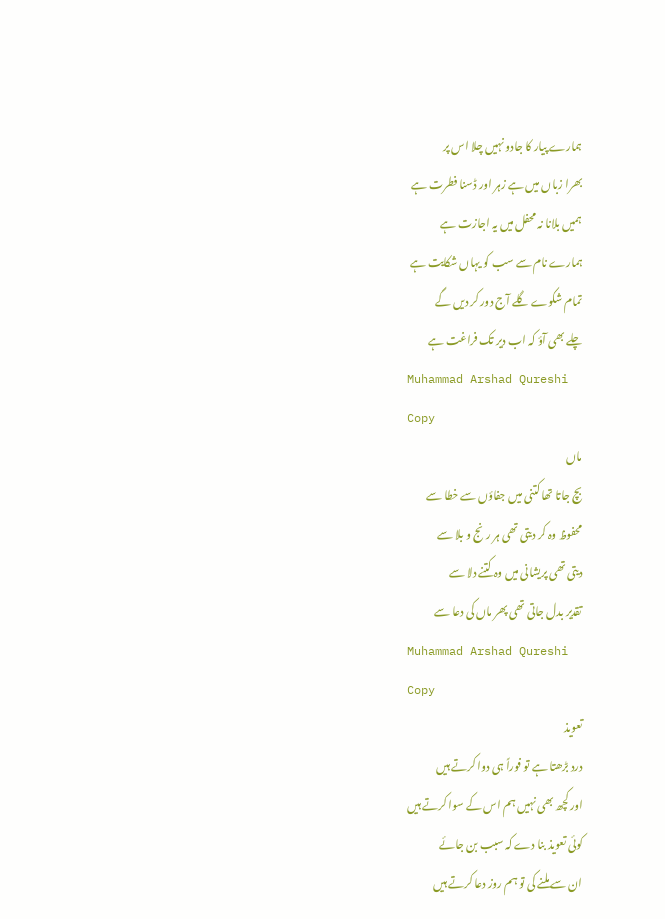ہمارے پیار کا جادو نہیں چلا اس پر
بھرا زباں میں ہے زہر اور ڈسنا فطرت ہے
ہمیں بلانا نہ محفل میں یہ اجازت ہے
ہمارے نام سے سب کو یہاں شکایت ہے
تمام شکوے گلے آج دور کر دیں گے
چلے بھی آؤ کہ اب دیر تک فراغت ہے
Muhammad Arshad Qureshi
Copy
ماں
بچ جاتا تھا کتنی میں جفاؤں سے خطا سے
محفوظ وہ کر دیتی تھی ہر رنج و بلا سے
دیتی تھی پریشانی میں وہ کتنے دلا سے
تقدیر بدل جاتی تھی پھر ماں کی دعا سے
Muhammad Arshad Qureshi
Copy
تعویذ
درد بڑھتا ہے تو فوراً ہی دوا کرتے ہیں
اور کچھ بھی نہیں ہم اس کے سوا کرتے ہیں
کوئی تعویذ بنا دے کہ سبب بن جائے
ان سے ملنے کی تو ہم روز دعا کرتے ہیں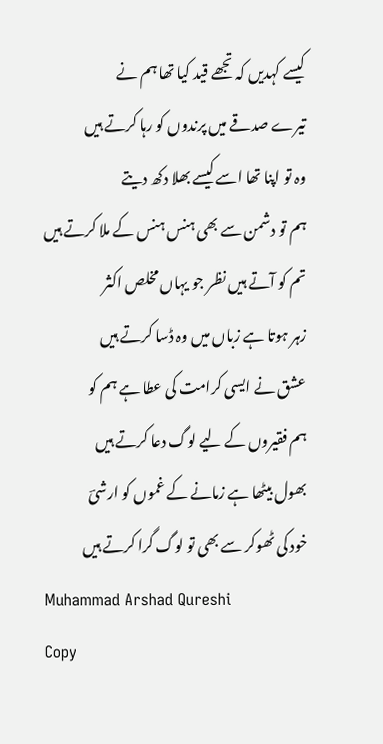کیسے کہدیں کہ تجھے قید کیا تھا ہم نے
تیرے صدقے میں پرندوں کو رہا کرتے ہیں
وہ تو اپنا تھا اسے کیسے بھلا دکھ دیتے
ہم تو دشمن سے بھی ہنس ہنس کے ملا کرتے ہیں
تم کو آتے ہیں نظر جو یہاں مخلص اکثر
زہر ہوتا ہے زباں میں وہ ڈسا کرتے ہیں
عشق نے ایسی کرامت کی عطا ہے ہم کو
ہم فقیروں کے لیے لوگ دعا کرتے ہیں
بھول بیٹھا ہے زمانے کے غموں کو ارشیؔ
خود کی ٹھوکر سے بھی تو لوگ گرا کرتے ہیں
Muhammad Arshad Qureshi
Copy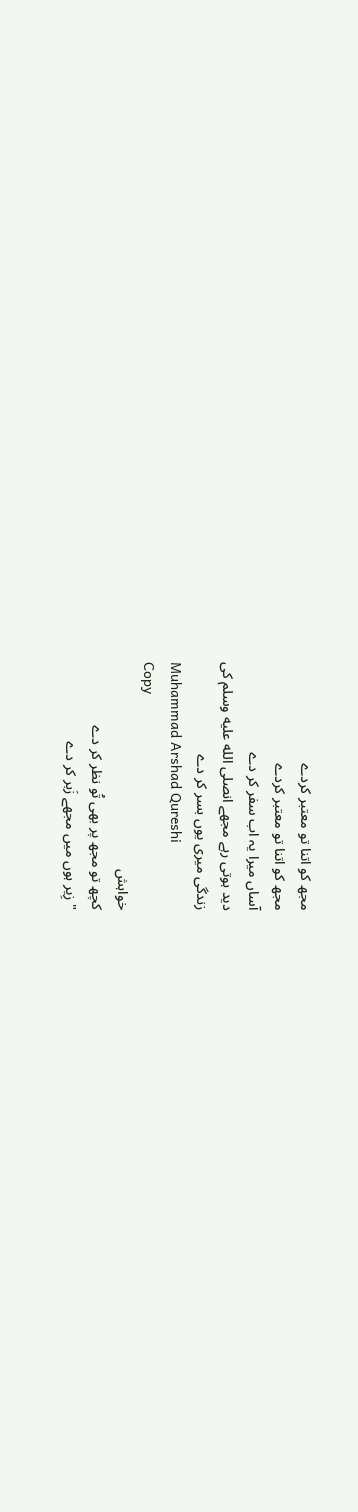مجھ کو اتنا تو معتبر کردے
مجھ کو اتنا تو معتبر کردے
آساں میرا یہ اب سفر کر دے
دید ہوتی رہے مجھے انصلى الله عليه وسلم کی
زندگی میری یوں بسر کر دے
Muhammad Arshad Qureshi
Copy
خواہش
کچھ تو مجھ پر بھی تُو نظر کر دے
" زِیر ہوں میں مجھے زَبر کر دے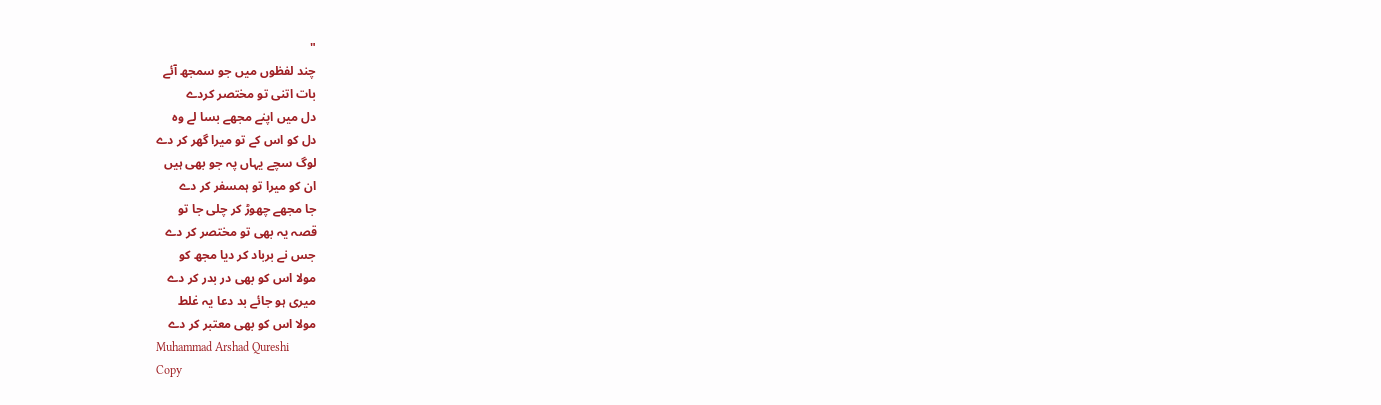"
چند لفظوں میں جو سمجھ آئے
بات اتنی تو مختصر کردے
دل میں اپنے مجھے بسا لے وہ
دل کو اس کے تو میرا گھر کر دے
لوگ سچے یہاں پہ جو بھی ہیں
ان کو میرا تو ہمسفر کر دے
جا مجھے چھوڑ کر چلی جا تو
قصہ یہ بھی تو مختصر کر دے
جس نے برباد کر دیا مجھ کو
مولا اس کو بھی در بدر کر دے
میری ہو جائے بد دعا یہ غلط
مولا اس کو بھی معتبر کر دے
Muhammad Arshad Qureshi
Copy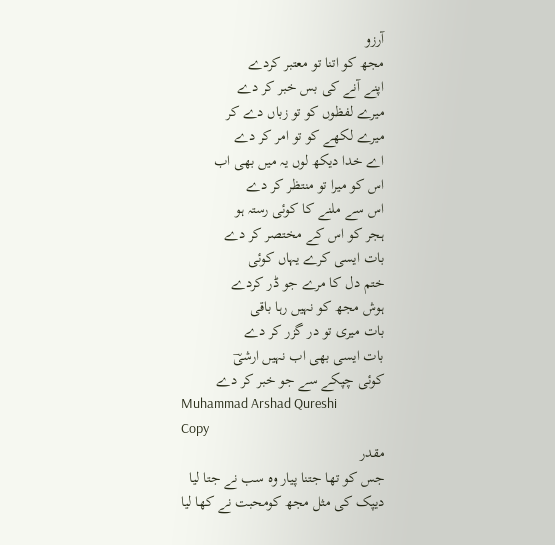آرزو
مجھ کو اتنا تو معتبر کردے
اپنے آنے کی بس خبر کر دے
میرے لفظوں کو تو زباں دے کر
میرے لکھے کو تو امر کر دے
اے خدا دیکھ لوں یہ میں بھی اب
اس کو میرا تو منتظر کر دے
اس سے ملنے کا کوئی رستہ ہو
ہجر کو اس کے مختصر کر دے
بات ایسی کرے یہاں کوئی
ختم دل کا مرے جو ڈر کردے
ہوش مجھ کو نہیں رہا باقی
بات میری تو در گزر کر دے
بات ایسی بھی اب نہیں ارشیؔ
کوئی چپکے سے جو خبر کر دے
Muhammad Arshad Qureshi
Copy
مقدر
جس کو تھا جتنا پیار وہ سب نے جتا لیا
دیپک کی مثل مجھ کومحبت نے کھا لیا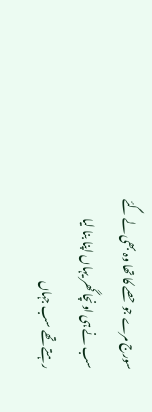سورج مرے جو حصے کا تھا وہ بھی لے گئے
سب نے ہی اونچا گھر یہاں اپنا بنا لیا
رہتے تھے سب جہاں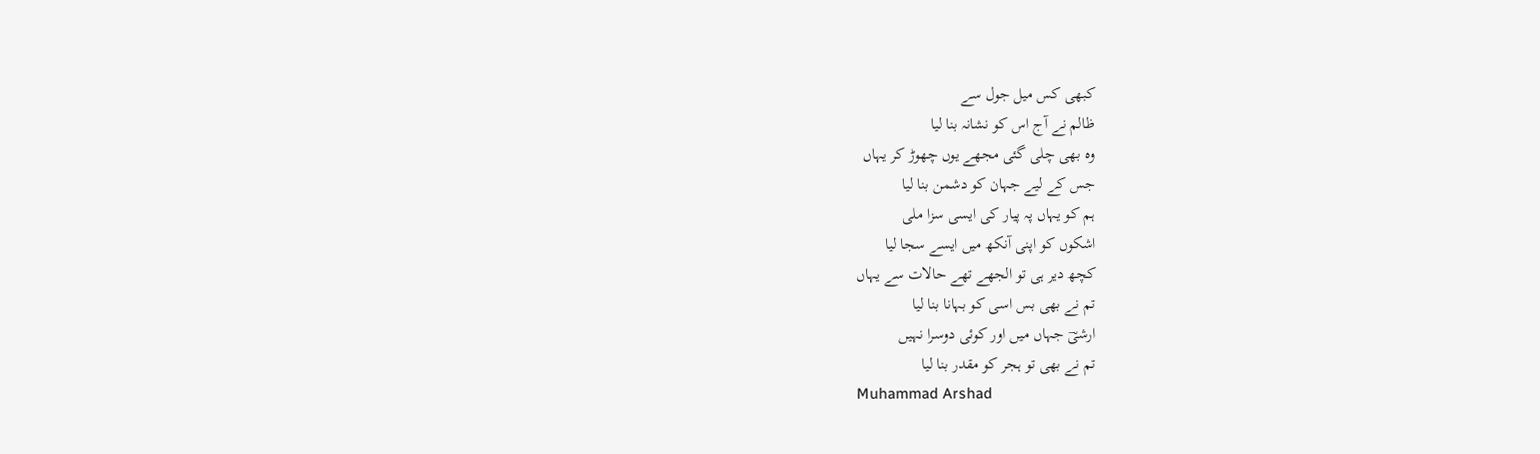کبھی کس میل جول سے
ظالم نے آج اس کو نشانہ بنا لیا
وہ بھی چلی گئی مجھے یوں چھوڑ کر یہاں
جس کے لیے جہان کو دشمن بنا لیا
ہم کو یہاں پہ پیار کی ایسی سزا ملی
اشکوں کو اپنی آنکھ میں ایسے سجا لیا
کچھ دیر ہی تو الجھے تھے حالات سے یہاں
تم نے بھی بس اسی کو بہانا بنا لیا
ارشیؔ جہاں میں اور کوئی دوسرا نہیں
تم نے بھی تو ہجر کو مقدر بنا لیا
Muhammad Arshad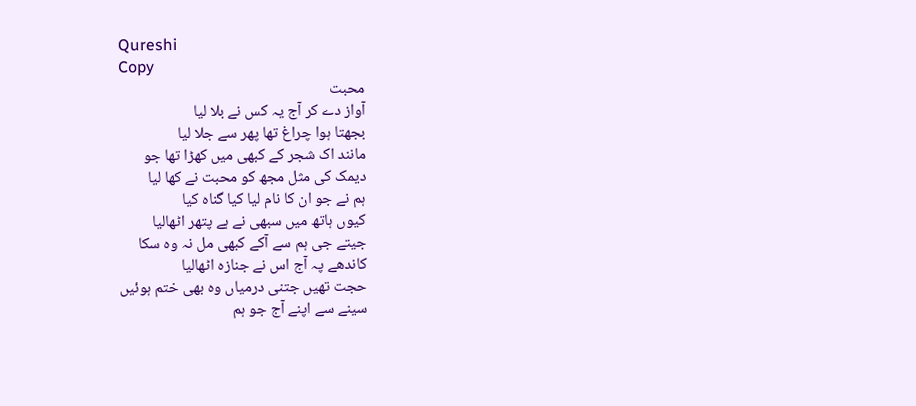Qureshi
Copy
محبت
آواز دے کر آج یہ کس نے بلا لیا
بجھتا ہوا چراغ تھا پھر سے جلا لیا
مانند اک شجر کے کبھی میں کھڑا تھا جو
دیمک کی مثل مجھ کو محبت نے کھا لیا
ہم نے جو ان کا نام لیا کیا گناہ کیا
کیوں ہاتھ میں سبھی نے ہے پتھر اٹھالیا
جیتے جی ہم سے آکے کبھی مل نہ وہ سکا
کاندھے پہ آج اس نے جنازہ اٹھالیا
حجت تھیں جتنی درمیاں وہ بھی ختم ہوئیں
سینے سے اپنے آج جو ہم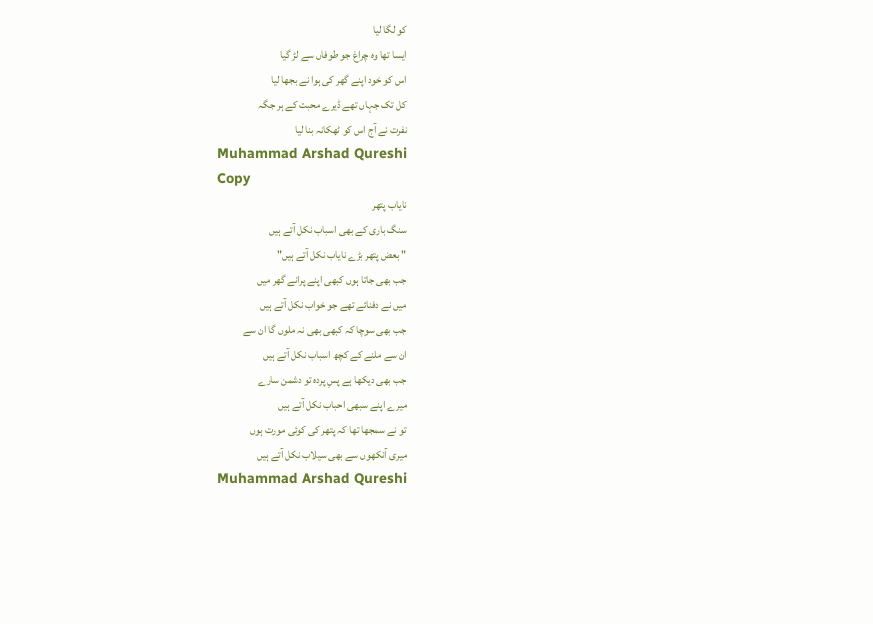کو لگا لیا
ایسا تھا وہ چراغ جو طوفاں سے لڑ گیا
اس کو خود اپنے گھر کی ہوا نے بجھا لیا
کل تک جہاں تھے ڈیرے محبت کے ہر جگہ
نفرت نے آج اس کو ٹھکانہ بنا لیا
Muhammad Arshad Qureshi
Copy
نایاب پتھر
سنگ باری کے بھی اسباب نکل آتے ہیں
" بعض پتھر بڑے نایاب نکل آتے ہیں"
جب بھی جاتا ہوں کبھی اپنے پرانے گھر میں
میں نے دفنائے تھے جو خواب نکل آتے ہیں
جب بھی سوچا کہ کبھی بھی نہ ملوں گا ان سے
ان سے ملنے کے کچھ اسباب نکل آتے ہیں
جب بھی دیکھا ہے پسِ پردہ تو دشمن سارے
میرے اپنے سبھی احباب نکل آتے ہیں
تو نے سمجھا تھا کہ پتھر کی کوئی مورت ہوں
میری آنکھوں سے بھی سیلاب نکل آتے ہیں
Muhammad Arshad Qureshi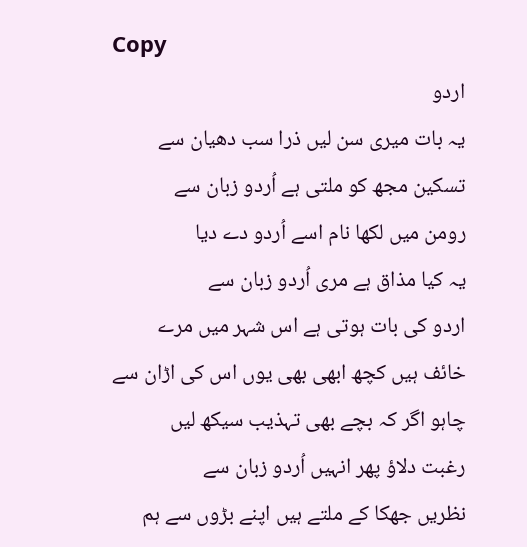Copy
اردو
یہ بات میری سن لیں ذرا سب دھیان سے
تسکین مجھ کو ملتی ہے اُردو زبان سے
رومن میں لکھا نام اسے اُردو دے دیا
یہ کیا مذاق ہے مری اُردو زبان سے
اردو کی بات ہوتی ہے اس شہر میں مرے
خائف ہیں کچھ ابھی بھی یوں اس کی اڑان سے
چاہو اگر کہ بچے بھی تہذیب سیکھ لیں
رغبت دلاؤ پھر انہیں اُردو زبان سے
نظریں جھکا کے ملتے ہیں اپنے بڑوں سے ہم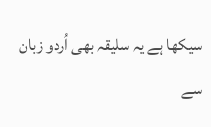سیکھا ہے یہ سلیقہ بھی اُردو زبان سے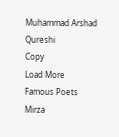Muhammad Arshad Qureshi
Copy
Load More
Famous Poets
Mirza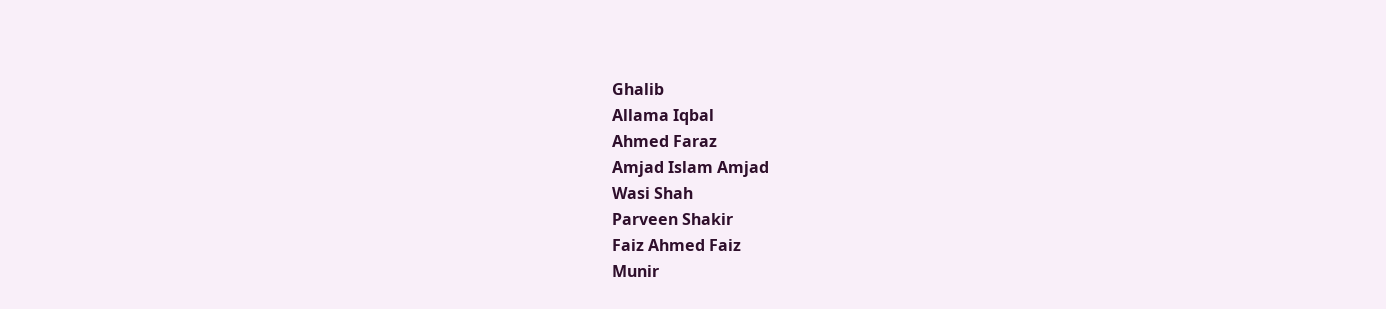Ghalib
Allama Iqbal
Ahmed Faraz
Amjad Islam Amjad
Wasi Shah
Parveen Shakir
Faiz Ahmed Faiz
Munir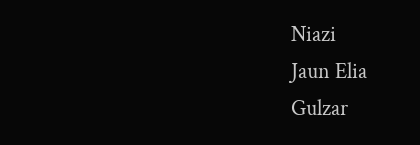Niazi
Jaun Elia
Gulzar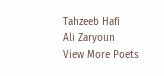Tahzeeb Hafi
Ali Zaryoun
View More Poets